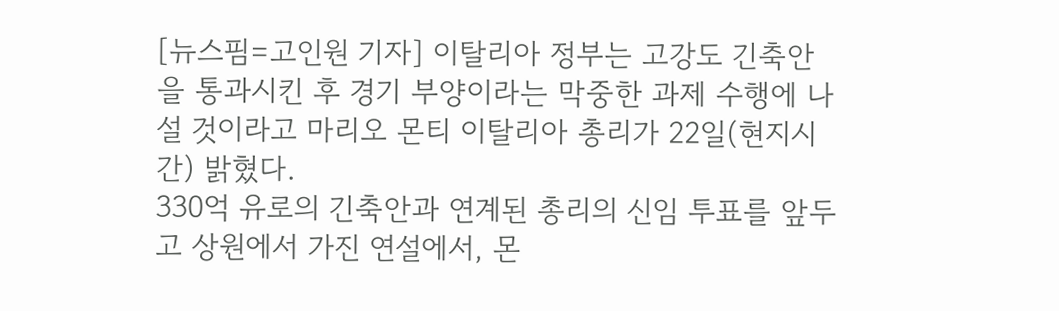[뉴스핌=고인원 기자] 이탈리아 정부는 고강도 긴축안을 통과시킨 후 경기 부양이라는 막중한 과제 수행에 나설 것이라고 마리오 몬티 이탈리아 총리가 22일(현지시간) 밝혔다.
330억 유로의 긴축안과 연계된 총리의 신임 투표를 앞두고 상원에서 가진 연설에서, 몬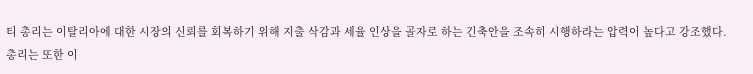티 총리는 이탈리아에 대한 시장의 신뢰를 회복하기 위해 지출 삭감과 세율 인상을 골자로 하는 긴축안을 조속히 시행하라는 압력이 높다고 강조했다.
총리는 또한 이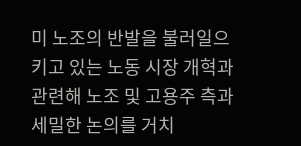미 노조의 반발을 불러일으키고 있는 노동 시장 개혁과 관련해 노조 및 고용주 측과 세밀한 논의를 거치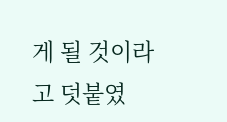게 될 것이라고 덧붙였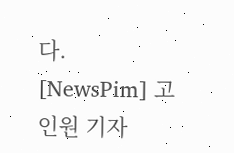다.
[NewsPim] 고인원 기자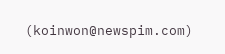(koinwon@newspim.com)